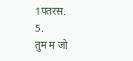1पतरस.
5.
तुम म जो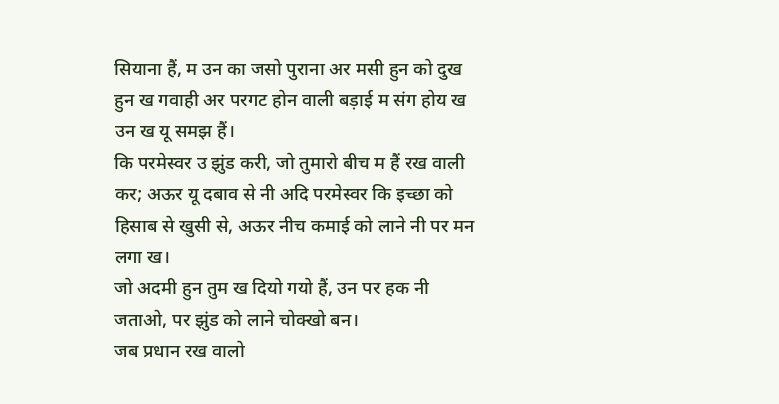सियाना हैं, म उन का जसो पुराना अर मसी हुन को दुख हुन ख गवाही अर परगट होन वाली बड़ाई म संग होय ख उन ख यू समझ हैं।
कि परमेस्वर उ झुंड करी, जो तुमारो बीच म हैं रख वाली कर; अऊर यू दबाव से नी अदि परमेस्वर कि इच्छा को हिसाब से खुसी से, अऊर नीच कमाई को लाने नी पर मन लगा ख।
जो अदमी हुन तुम ख दियो गयो हैं, उन पर हक नी जताओ, पर झुंड को लाने चोक्खो बन।
जब प्रधान रख वालो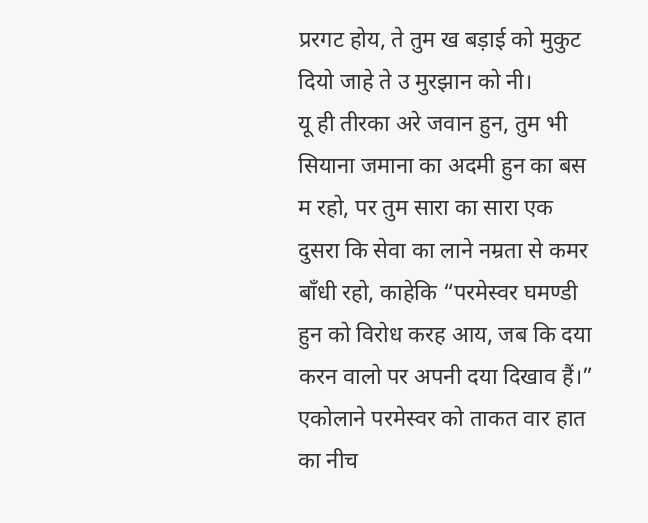प्ररगट होय, ते तुम ख बड़ाई को मुकुट दियो जाहे ते उ मुरझान को नी।
यू ही तीरका अरे जवान हुन, तुम भी सियाना जमाना का अदमी हुन का बस म रहो, पर तुम सारा का सारा एक दुसरा कि सेवा का लाने नम्रता से कमर बाँधी रहो, काहेकि “परमेस्वर घमण्डी हुन को विरोध करह आय, जब कि दया करन वालो पर अपनी दया दिखाव हैं।”
एकोलाने परमेस्वर को ताकत वार हात का नीच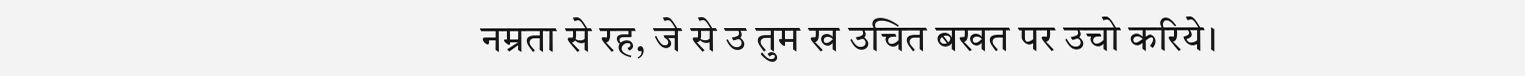नम्रता से रह, जे से उ तुम ख उचित बखत पर उचो करिये।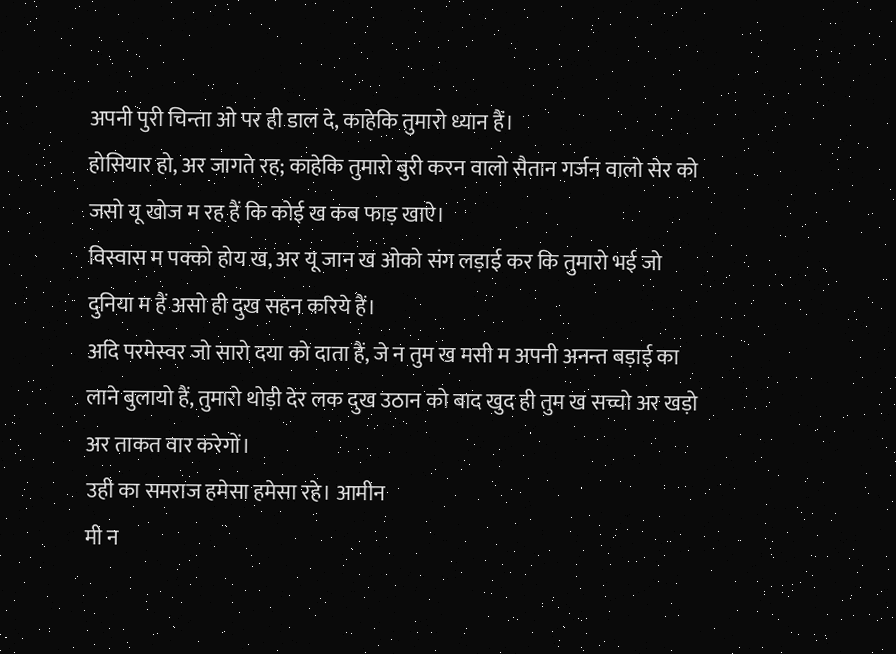अपनी पुरी चिन्ता ओ पर ही डाल दे, काहेकि तुमारो ध्यान हैं।
होसियार हो, अर जागते रह; काहेकि तुमारो बुरी करन वालो सैतान गर्जन वालो सेर को जसो यू खोज म रह हैं कि कोई ख कब फाड़ खाऐ।
विस्वास म पक्को होय ख, अर यू जान ख ओको संग लड़ाई कर कि तुमारो भई जो दुनिया म हैं असो ही दुख सहन करिये हैं।
अदि परमेस्वर जो सारो दया को दाता हैं, जे न तुम ख मसी म अपनी अनन्त बड़ाई का लाने बुलायो हैं, तुमारो थोड़ी देर लक दुख उठान को बाद खुद ही तुम ख सच्चो अर खड़ो अर ताकत वार करेगों।
उही का समराज हमेसा हमेसा रहे। आमीन
मी न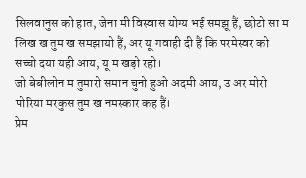सिलवानुस को हात, जेना मी विस्वास योग्य भई समझू हैं, छोटो सा म लिख ख तुम ख समझायो हैं, अर यू गवाही दी हैं कि परमेस्वर को सच्चो दया यही आय, यू म खड़ो रहो।
जो बेबीलोन म तुमारो समान चुनो हुओ अदमी आय, उ अर मोरो पोरिया मरकुस तुम ख नमस्कार कह हैं।
प्रेम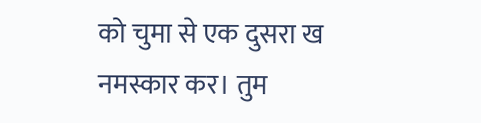को चुमा से एक दुसरा ख नमस्कार कर। तुम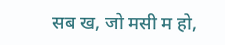सब ख, जो मसी म हो,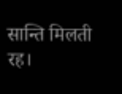सान्ति मिलती रह।